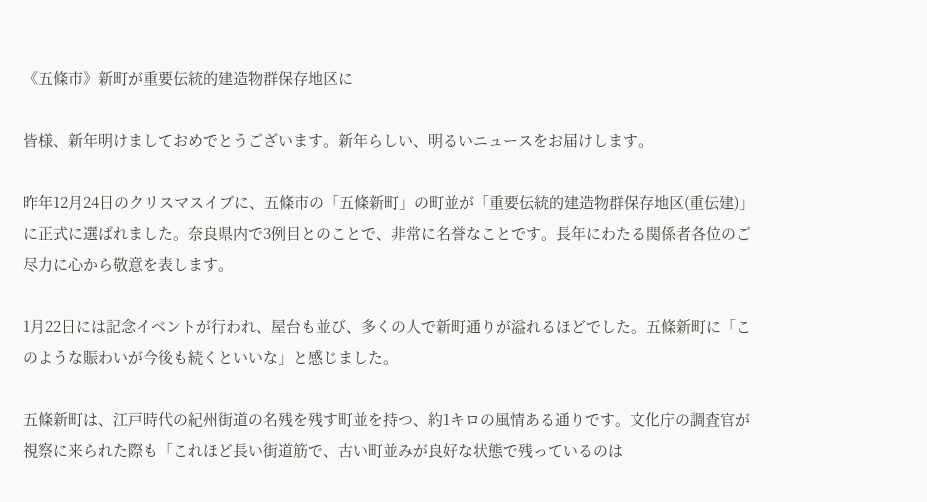《五條市》新町が重要伝統的建造物群保存地区に

皆様、新年明けましておめでとうございます。新年らしい、明るいニュースをお届けします。

昨年12月24日のクリスマスイブに、五條市の「五條新町」の町並が「重要伝統的建造物群保存地区(重伝建)」に正式に選ばれました。奈良県内で3例目とのことで、非常に名誉なことです。長年にわたる関係者各位のご尽力に心から敬意を表します。

1月22日には記念イベントが行われ、屋台も並び、多くの人で新町通りが溢れるほどでした。五條新町に「このような賑わいが今後も続くといいな」と感じました。

五條新町は、江戸時代の紀州街道の名残を残す町並を持つ、約1キロの風情ある通りです。文化庁の調査官が視察に来られた際も「これほど長い街道筋で、古い町並みが良好な状態で残っているのは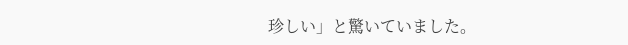珍しい」と驚いていました。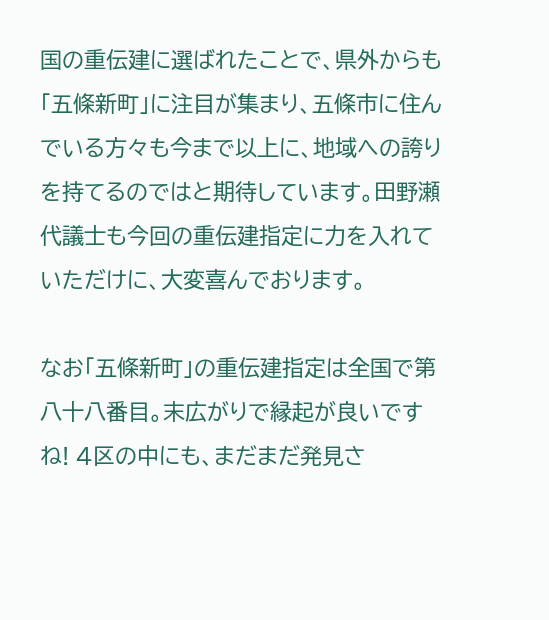国の重伝建に選ばれたことで、県外からも「五條新町」に注目が集まり、五條市に住んでいる方々も今まで以上に、地域への誇りを持てるのではと期待しています。田野瀬代議士も今回の重伝建指定に力を入れていただけに、大変喜んでおります。

なお「五條新町」の重伝建指定は全国で第八十八番目。末広がりで縁起が良いですね! 4区の中にも、まだまだ発見さ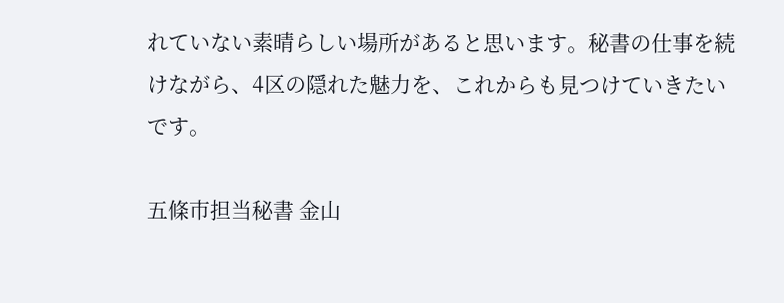れていない素晴らしい場所があると思います。秘書の仕事を続けながら、4区の隠れた魅力を、これからも見つけていきたいです。

五條市担当秘書 金山